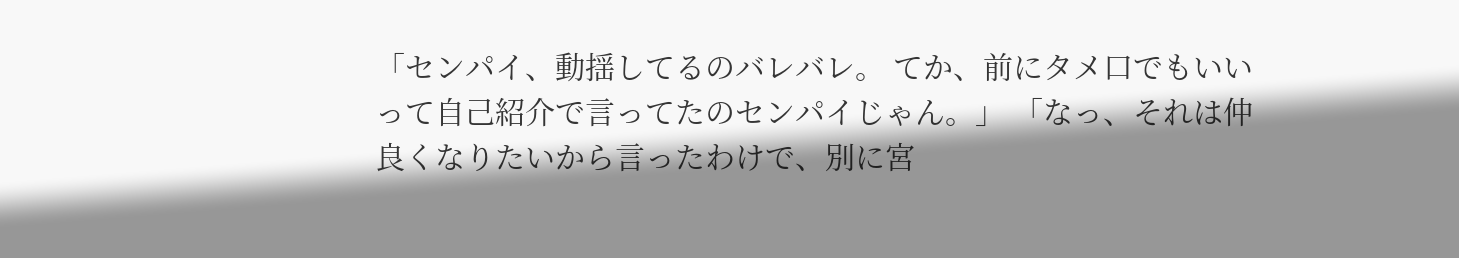「センパイ、動揺してるのバレバレ。 てか、前にタメ口でもいいって自己紹介で言ってたのセンパイじゃん。」 「なっ、それは仲良くなりたいから言ったわけで、別に宮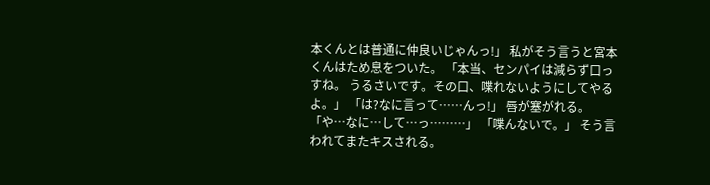本くんとは普通に仲良いじゃんっ!」 私がそう言うと宮本くんはため息をついた。 「本当、センパイは減らず口っすね。 うるさいです。その口、喋れないようにしてやるよ。」 「は?なに言って……んっ!」 唇が塞がれる。 「や…なに…して…っ………」 「喋んないで。」 そう言われてまたキスされる。